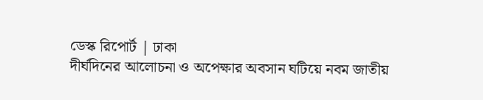ডেস্ক রিপোর্ট | ঢাকা
দীর্ঘদিনের আলোচনা ও অপেক্ষার অবসান ঘটিয়ে নবম জাতীয়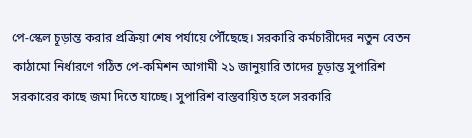পে-স্কেল চূড়ান্ত করার প্রক্রিয়া শেষ পর্যায়ে পৌঁছেছে। সরকারি কর্মচারীদের নতুন বেতন কাঠামো নির্ধারণে গঠিত পে-কমিশন আগামী ২১ জানুয়ারি তাদের চূড়ান্ত সুপারিশ সরকারের কাছে জমা দিতে যাচ্ছে। সুপারিশ বাস্তবায়িত হলে সরকারি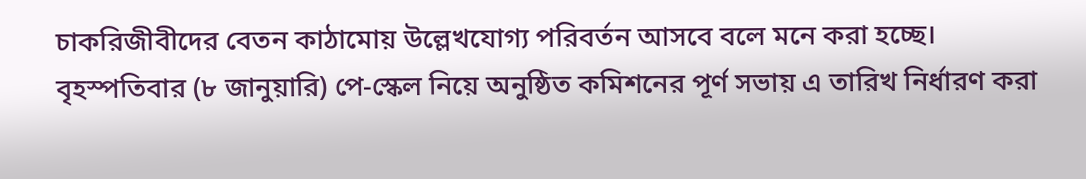চাকরিজীবীদের বেতন কাঠামোয় উল্লেখযোগ্য পরিবর্তন আসবে বলে মনে করা হচ্ছে।
বৃহস্পতিবার (৮ জানুয়ারি) পে-স্কেল নিয়ে অনুষ্ঠিত কমিশনের পূর্ণ সভায় এ তারিখ নির্ধারণ করা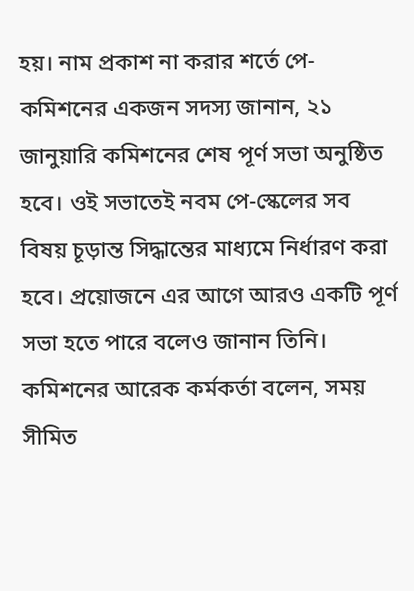হয়। নাম প্রকাশ না করার শর্তে পে-কমিশনের একজন সদস্য জানান, ২১ জানুয়ারি কমিশনের শেষ পূর্ণ সভা অনুষ্ঠিত হবে। ওই সভাতেই নবম পে-স্কেলের সব বিষয় চূড়ান্ত সিদ্ধান্তের মাধ্যমে নির্ধারণ করা হবে। প্রয়োজনে এর আগে আরও একটি পূর্ণ সভা হতে পারে বলেও জানান তিনি।
কমিশনের আরেক কর্মকর্তা বলেন, সময় সীমিত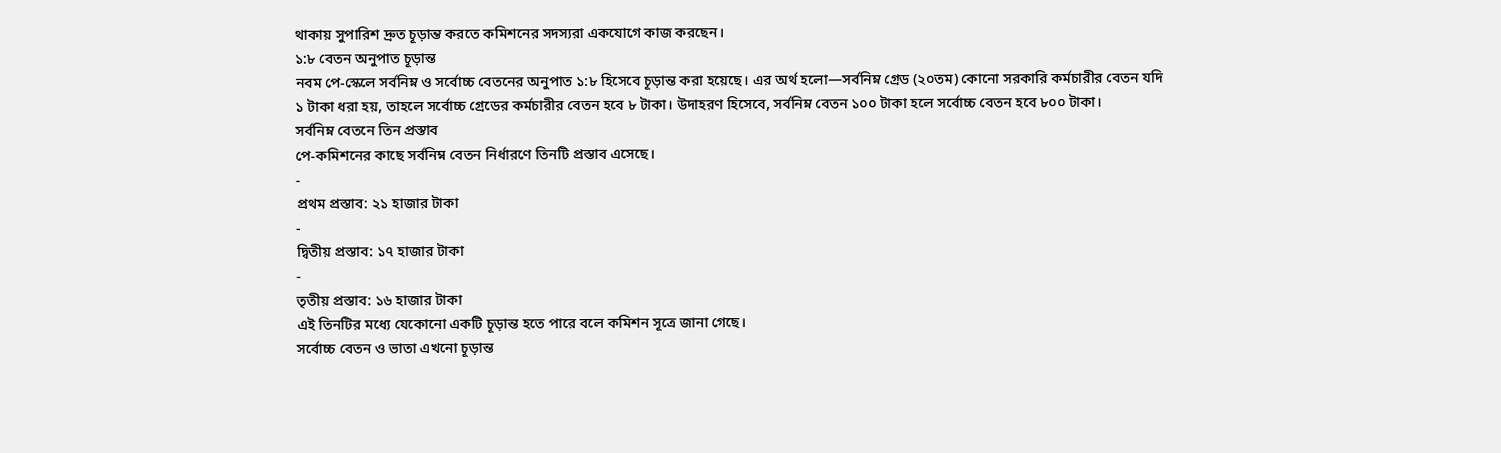থাকায় সুপারিশ দ্রুত চূড়ান্ত করতে কমিশনের সদস্যরা একযোগে কাজ করছেন।
১:৮ বেতন অনুপাত চূড়ান্ত
নবম পে-স্কেলে সর্বনিম্ন ও সর্বোচ্চ বেতনের অনুপাত ১:৮ হিসেবে চূড়ান্ত করা হয়েছে। এর অর্থ হলো—সর্বনিম্ন গ্রেড (২০তম) কোনো সরকারি কর্মচারীর বেতন যদি ১ টাকা ধরা হয়, তাহলে সর্বোচ্চ গ্রেডের কর্মচারীর বেতন হবে ৮ টাকা। উদাহরণ হিসেবে, সর্বনিম্ন বেতন ১০০ টাকা হলে সর্বোচ্চ বেতন হবে ৮০০ টাকা।
সর্বনিম্ন বেতনে তিন প্রস্তাব
পে-কমিশনের কাছে সর্বনিম্ন বেতন নির্ধারণে তিনটি প্রস্তাব এসেছে।
-
প্রথম প্রস্তাব: ২১ হাজার টাকা
-
দ্বিতীয় প্রস্তাব: ১৭ হাজার টাকা
-
তৃতীয় প্রস্তাব: ১৬ হাজার টাকা
এই তিনটির মধ্যে যেকোনো একটি চূড়ান্ত হতে পারে বলে কমিশন সূত্রে জানা গেছে।
সর্বোচ্চ বেতন ও ভাতা এখনো চূড়ান্ত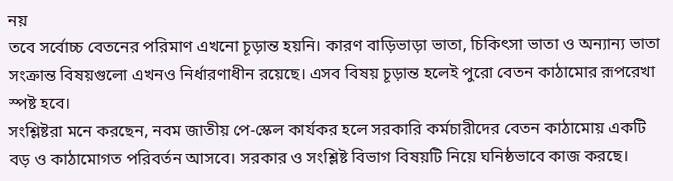নয়
তবে সর্বোচ্চ বেতনের পরিমাণ এখনো চূড়ান্ত হয়নি। কারণ বাড়িভাড়া ভাতা, চিকিৎসা ভাতা ও অন্যান্য ভাতা সংক্রান্ত বিষয়গুলো এখনও নির্ধারণাধীন রয়েছে। এসব বিষয় চূড়ান্ত হলেই পুরো বেতন কাঠামোর রূপরেখা স্পষ্ট হবে।
সংশ্লিষ্টরা মনে করছেন, নবম জাতীয় পে-স্কেল কার্যকর হলে সরকারি কর্মচারীদের বেতন কাঠামোয় একটি বড় ও কাঠামোগত পরিবর্তন আসবে। সরকার ও সংশ্লিষ্ট বিভাগ বিষয়টি নিয়ে ঘনিষ্ঠভাবে কাজ করছে।